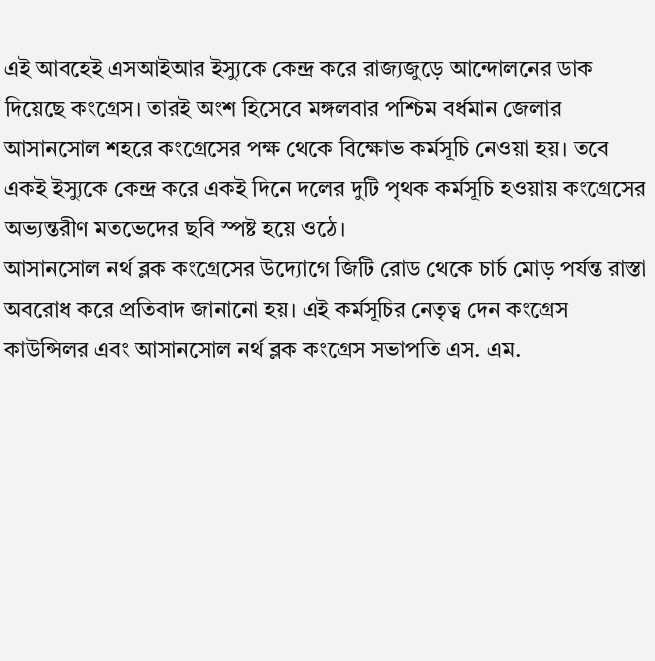এই আবহেই এসআইআর ইস্যুকে কেন্দ্র করে রাজ্যজুড়ে আন্দোলনের ডাক দিয়েছে কংগ্রেস। তারই অংশ হিসেবে মঙ্গলবার পশ্চিম বর্ধমান জেলার আসানসোল শহরে কংগ্রেসের পক্ষ থেকে বিক্ষোভ কর্মসূচি নেওয়া হয়। তবে একই ইস্যুকে কেন্দ্র করে একই দিনে দলের দুটি পৃথক কর্মসূচি হওয়ায় কংগ্রেসের অভ্যন্তরীণ মতভেদের ছবি স্পষ্ট হয়ে ওঠে।
আসানসোল নর্থ ব্লক কংগ্রেসের উদ্যোগে জিটি রোড থেকে চার্চ মোড় পর্যন্ত রাস্তা অবরোধ করে প্রতিবাদ জানানো হয়। এই কর্মসূচির নেতৃত্ব দেন কংগ্রেস কাউন্সিলর এবং আসানসোল নর্থ ব্লক কংগ্রেস সভাপতি এস. এম.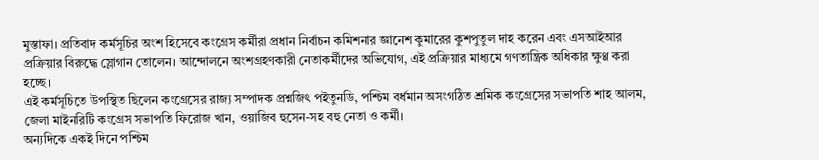মুস্তাফা। প্রতিবাদ কর্মসূচির অংশ হিসেবে কংগ্রেস কর্মীরা প্রধান নির্বাচন কমিশনার জ্ঞানেশ কুমারের কুশপুতুল দাহ করেন এবং এসআইআর প্রক্রিয়ার বিরুদ্ধে স্লোগান তোলেন। আন্দোলনে অংশগ্রহণকারী নেতাকর্মীদের অভিযোগ, এই প্রক্রিয়ার মাধ্যমে গণতান্ত্রিক অধিকার ক্ষুণ্ণ করা হচ্ছে।
এই কর্মসূচিতে উপস্থিত ছিলেন কংগ্রেসের রাজ্য সম্পাদক প্রশ্নজিৎ পইতুনডি, পশ্চিম বর্ধমান অসংগঠিত শ্রমিক কংগ্রেসের সভাপতি শাহ আলম, জেলা মাইনরিটি কংগ্রেস সভাপতি ফিরোজ খান, ওয়াজিব হুসেন-সহ বহু নেতা ও কর্মী।
অন্যদিকে একই দিনে পশ্চিম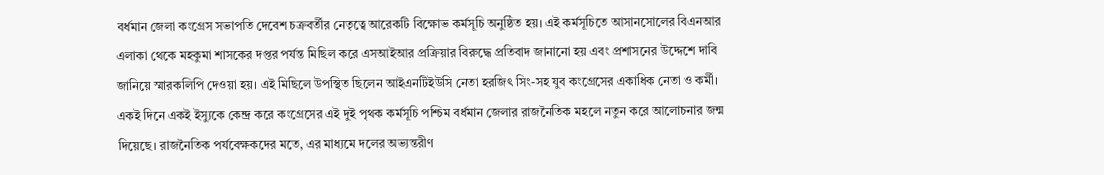বর্ধমান জেলা কংগ্রেস সভাপতি দেবেশ চক্রবর্তীর নেতৃত্বে আরেকটি বিক্ষোভ কর্মসূচি অনুষ্ঠিত হয়। এই কর্মসূচিতে আসানসোলের বিএনআর এলাকা থেকে মহকুমা শাসকের দপ্তর পর্যন্ত মিছিল করে এসআইআর প্রক্রিয়ার বিরুদ্ধে প্রতিবাদ জানানো হয় এবং প্রশাসনের উদ্দেশে দাবি জানিয়ে স্মারকলিপি দেওয়া হয়। এই মিছিলে উপস্থিত ছিলেন আইএনটিইউসি নেতা হরজিৎ সিং-সহ যুব কংগ্রেসের একাধিক নেতা ও কর্মী।
একই দিনে একই ইস্যুকে কেন্দ্র করে কংগ্রেসের এই দুই পৃথক কর্মসূচি পশ্চিম বর্ধমান জেলার রাজনৈতিক মহলে নতুন করে আলোচনার জন্ম দিয়েছে। রাজনৈতিক পর্যবেক্ষকদের মতে, এর মাধ্যমে দলের অভ্যন্তরীণ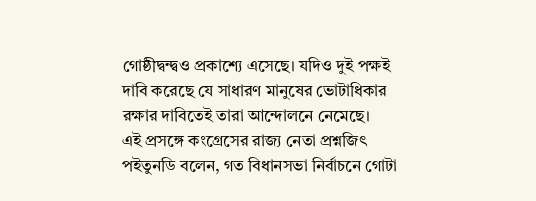গোষ্ঠীদ্বন্দ্বও প্রকাশ্যে এসেছে। যদিও দুই পক্ষই দাবি করেছে যে সাধারণ মানুষের ভোটাধিকার রক্ষার দাবিতেই তারা আন্দোলনে নেমেছে।
এই প্রসঙ্গে কংগ্রেসের রাজ্য নেতা প্রশ্নজিৎ পইতুনডি বলেন, গত বিধানসভা নির্বাচনে গোটা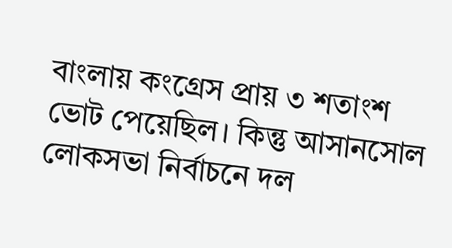বাংলায় কংগ্রেস প্রায় ৩ শতাংশ ভোট পেয়েছিল। কিন্তু আসানসোল লোকসভা নির্বাচনে দল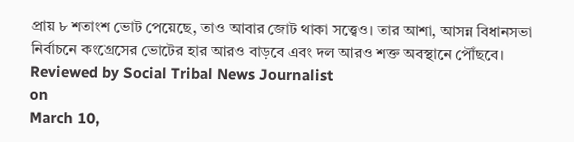প্রায় ৮ শতাংশ ভোট পেয়েছে, তাও আবার জোট থাকা সত্ত্বেও। তার আশা, আসন্ন বিধানসভা নির্বাচনে কংগ্রেসের ভোটের হার আরও বাড়বে এবং দল আরও শক্ত অবস্থানে পৌঁছবে।
Reviewed by Social Tribal News Journalist
on
March 10,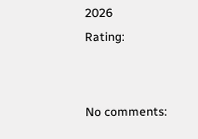2026
Rating:


No comments: